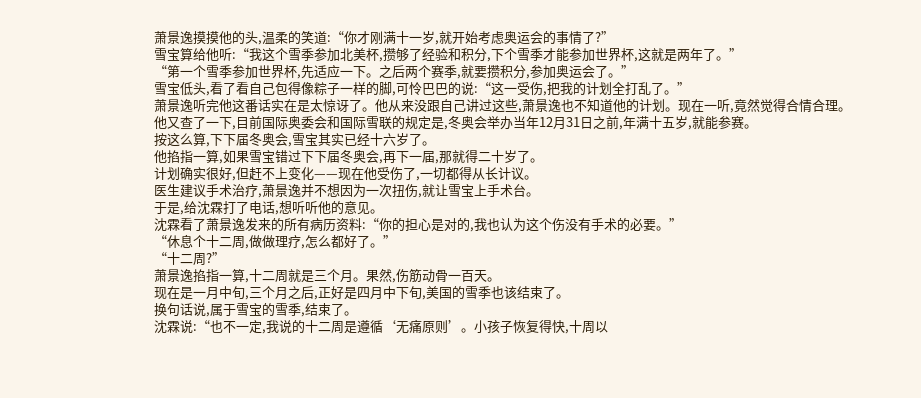萧景逸摸摸他的头,温柔的笑道:“你才刚满十一岁,就开始考虑奥运会的事情了?”
雪宝算给他听:“我这个雪季参加北美杯,攒够了经验和积分,下个雪季才能参加世界杯,这就是两年了。”
“第一个雪季参加世界杯,先适应一下。之后两个赛季,就要攒积分,参加奥运会了。”
雪宝低头,看了看自己包得像粽子一样的脚,可怜巴巴的说:“这一受伤,把我的计划全打乱了。”
萧景逸听完他这番话实在是太惊讶了。他从来没跟自己讲过这些,萧景逸也不知道他的计划。现在一听,竟然觉得合情合理。
他又查了一下,目前国际奥委会和国际雪联的规定是,冬奥会举办当年12月31日之前,年满十五岁,就能参赛。
按这么算,下下届冬奥会,雪宝其实已经十六岁了。
他掐指一算,如果雪宝错过下下届冬奥会,再下一届,那就得二十岁了。
计划确实很好,但赶不上变化——现在他受伤了,一切都得从长计议。
医生建议手术治疗,萧景逸并不想因为一次扭伤,就让雪宝上手术台。
于是,给沈霖打了电话,想听听他的意见。
沈霖看了萧景逸发来的所有病历资料:“你的担心是对的,我也认为这个伤没有手术的必要。”
“休息个十二周,做做理疗,怎么都好了。”
“十二周?”
萧景逸掐指一算,十二周就是三个月。果然,伤筋动骨一百天。
现在是一月中旬,三个月之后,正好是四月中下旬,美国的雪季也该结束了。
换句话说,属于雪宝的雪季,结束了。
沈霖说:“也不一定,我说的十二周是遵循‘无痛原则’。小孩子恢复得快,十周以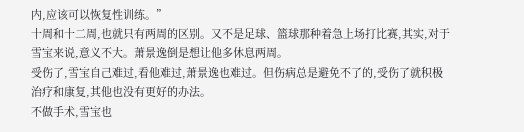内,应该可以恢复性训练。”
十周和十二周,也就只有两周的区别。又不是足球、篮球那种着急上场打比赛,其实,对于雪宝来说,意义不大。萧景逸倒是想让他多休息两周。
受伤了,雪宝自己难过,看他难过,萧景逸也难过。但伤病总是避免不了的,受伤了就积极治疗和康复,其他也没有更好的办法。
不做手术,雪宝也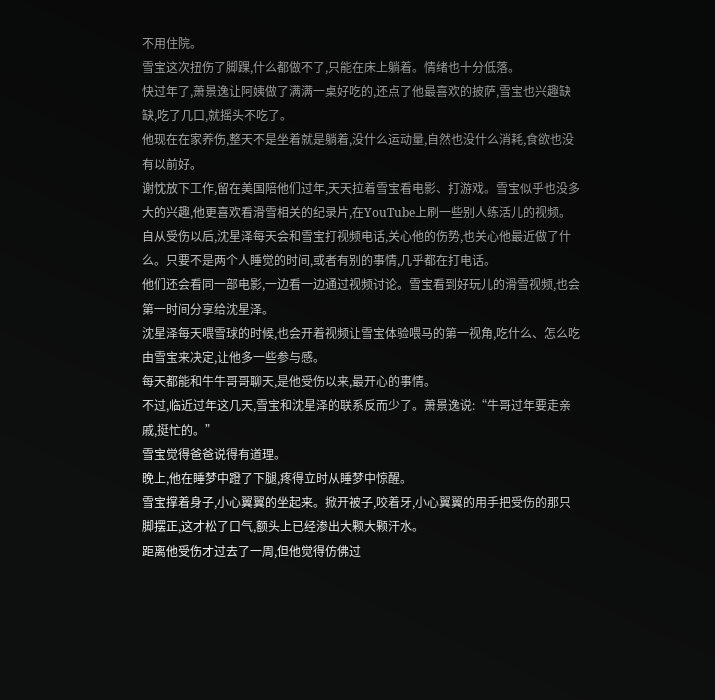不用住院。
雪宝这次扭伤了脚踝,什么都做不了,只能在床上躺着。情绪也十分低落。
快过年了,萧景逸让阿姨做了满满一桌好吃的,还点了他最喜欢的披萨,雪宝也兴趣缺缺,吃了几口,就摇头不吃了。
他现在在家养伤,整天不是坐着就是躺着,没什么运动量,自然也没什么消耗,食欲也没有以前好。
谢忱放下工作,留在美国陪他们过年,天天拉着雪宝看电影、打游戏。雪宝似乎也没多大的兴趣,他更喜欢看滑雪相关的纪录片,在YouTube上刷一些别人练活儿的视频。
自从受伤以后,沈星泽每天会和雪宝打视频电话,关心他的伤势,也关心他最近做了什么。只要不是两个人睡觉的时间,或者有别的事情,几乎都在打电话。
他们还会看同一部电影,一边看一边通过视频讨论。雪宝看到好玩儿的滑雪视频,也会第一时间分享给沈星泽。
沈星泽每天喂雪球的时候,也会开着视频让雪宝体验喂马的第一视角,吃什么、怎么吃由雪宝来决定,让他多一些参与感。
每天都能和牛牛哥哥聊天,是他受伤以来,最开心的事情。
不过,临近过年这几天,雪宝和沈星泽的联系反而少了。萧景逸说:“牛哥过年要走亲戚,挺忙的。”
雪宝觉得爸爸说得有道理。
晚上,他在睡梦中蹬了下腿,疼得立时从睡梦中惊醒。
雪宝撑着身子,小心翼翼的坐起来。掀开被子,咬着牙,小心翼翼的用手把受伤的那只脚摆正,这才松了口气,额头上已经渗出大颗大颗汗水。
距离他受伤才过去了一周,但他觉得仿佛过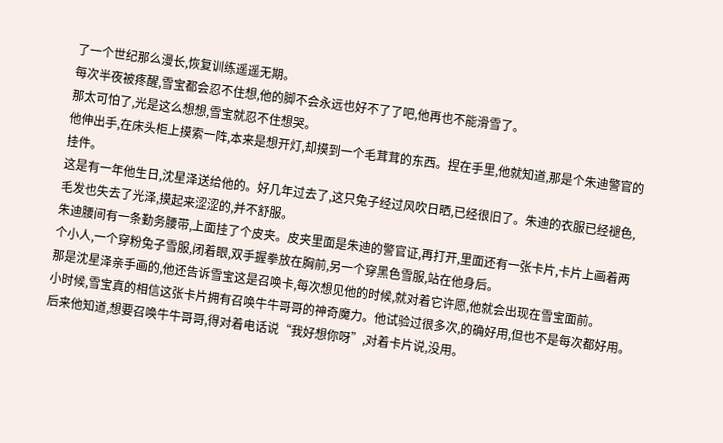了一个世纪那么漫长,恢复训练遥遥无期。
每次半夜被疼醒,雪宝都会忍不住想,他的脚不会永远也好不了了吧,他再也不能滑雪了。
那太可怕了,光是这么想想,雪宝就忍不住想哭。
他伸出手,在床头柜上摸索一阵,本来是想开灯,却摸到一个毛茸茸的东西。捏在手里,他就知道,那是个朱迪警官的挂件。
这是有一年他生日,沈星泽送给他的。好几年过去了,这只兔子经过风吹日晒,已经很旧了。朱迪的衣服已经褪色,毛发也失去了光泽,摸起来涩涩的,并不舒服。
朱迪腰间有一条勤务腰带,上面挂了个皮夹。皮夹里面是朱迪的警官证,再打开,里面还有一张卡片,卡片上画着两个小人,一个穿粉兔子雪服,闭着眼,双手握拳放在胸前,另一个穿黑色雪服,站在他身后。
那是沈星泽亲手画的,他还告诉雪宝这是召唤卡,每次想见他的时候,就对着它许愿,他就会出现在雪宝面前。
小时候,雪宝真的相信这张卡片拥有召唤牛牛哥哥的神奇魔力。他试验过很多次,的确好用,但也不是每次都好用。
后来他知道,想要召唤牛牛哥哥,得对着电话说“我好想你呀”,对着卡片说,没用。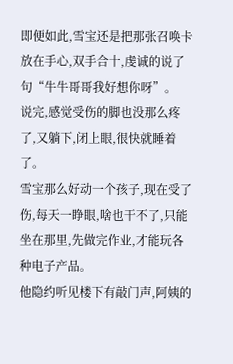即便如此,雪宝还是把那张召唤卡放在手心,双手合十,虔诚的说了句“牛牛哥哥我好想你呀”。
说完,感觉受伤的脚也没那么疼了,又躺下,闭上眼,很快就睡着了。
雪宝那么好动一个孩子,现在受了伤,每天一睁眼,啥也干不了,只能坐在那里,先做完作业,才能玩各种电子产品。
他隐约听见楼下有敲门声,阿姨的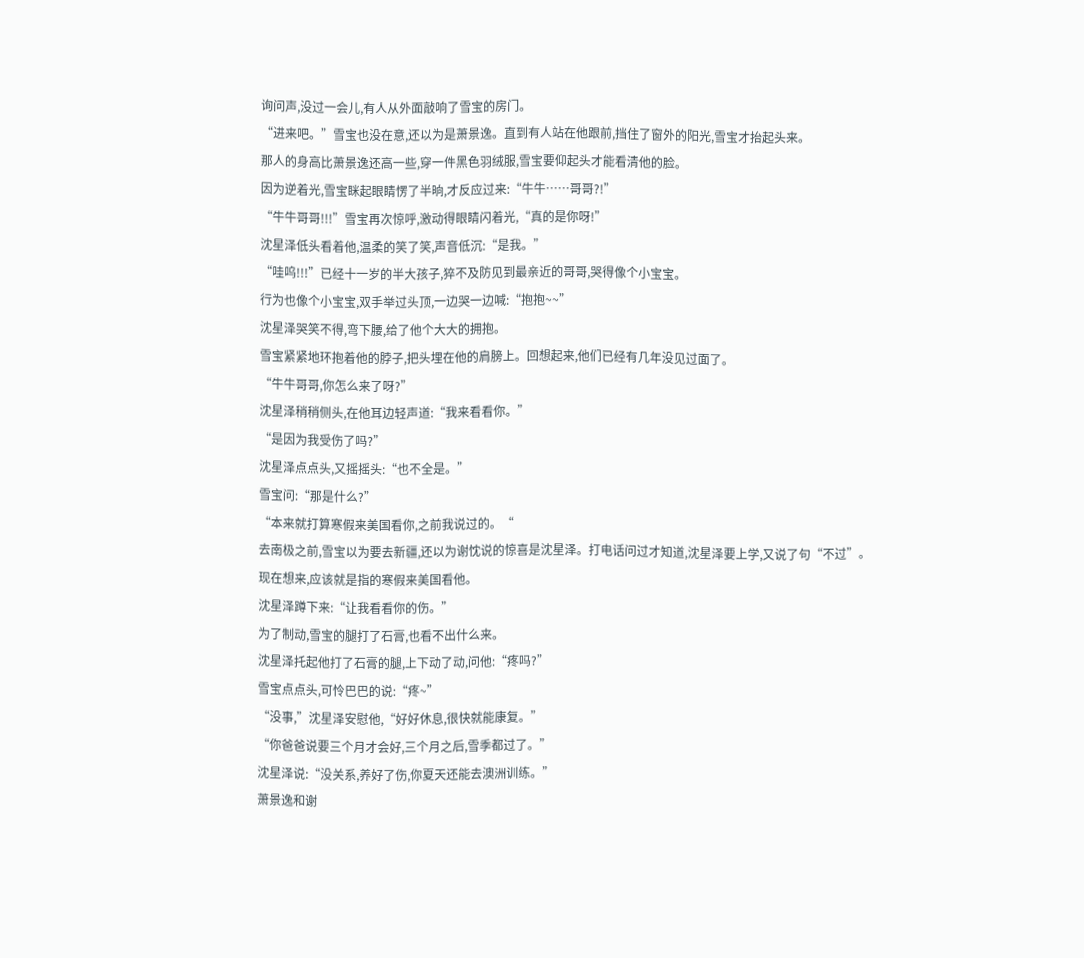询问声,没过一会儿,有人从外面敲响了雪宝的房门。
“进来吧。”雪宝也没在意,还以为是萧景逸。直到有人站在他跟前,挡住了窗外的阳光,雪宝才抬起头来。
那人的身高比萧景逸还高一些,穿一件黑色羽绒服,雪宝要仰起头才能看清他的脸。
因为逆着光,雪宝眯起眼睛愣了半晌,才反应过来:“牛牛……哥哥?!”
“牛牛哥哥!!!”雪宝再次惊呼,激动得眼睛闪着光,“真的是你呀!”
沈星泽低头看着他,温柔的笑了笑,声音低沉:“是我。”
“哇呜!!!”已经十一岁的半大孩子,猝不及防见到最亲近的哥哥,哭得像个小宝宝。
行为也像个小宝宝,双手举过头顶,一边哭一边喊:“抱抱~~”
沈星泽哭笑不得,弯下腰,给了他个大大的拥抱。
雪宝紧紧地环抱着他的脖子,把头埋在他的肩膀上。回想起来,他们已经有几年没见过面了。
“牛牛哥哥,你怎么来了呀?”
沈星泽稍稍侧头,在他耳边轻声道:“我来看看你。”
“是因为我受伤了吗?”
沈星泽点点头,又摇摇头:“也不全是。”
雪宝问:“那是什么?”
“本来就打算寒假来美国看你,之前我说过的。“
去南极之前,雪宝以为要去新疆,还以为谢忱说的惊喜是沈星泽。打电话问过才知道,沈星泽要上学,又说了句“不过”。
现在想来,应该就是指的寒假来美国看他。
沈星泽蹲下来:“让我看看你的伤。”
为了制动,雪宝的腿打了石膏,也看不出什么来。
沈星泽托起他打了石膏的腿,上下动了动,问他:“疼吗?”
雪宝点点头,可怜巴巴的说:“疼~”
“没事,”沈星泽安慰他,“好好休息,很快就能康复。”
“你爸爸说要三个月才会好,三个月之后,雪季都过了。”
沈星泽说:“没关系,养好了伤,你夏天还能去澳洲训练。”
萧景逸和谢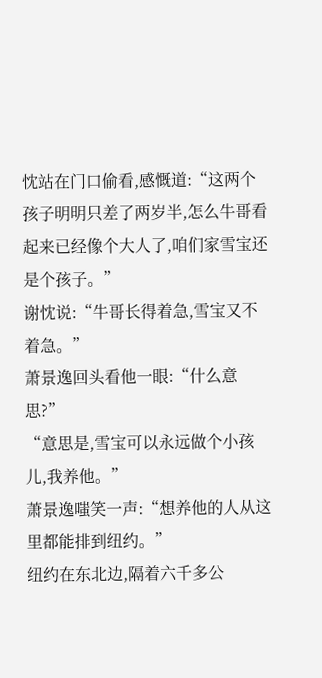忱站在门口偷看,感慨道:“这两个孩子明明只差了两岁半,怎么牛哥看起来已经像个大人了,咱们家雪宝还是个孩子。”
谢忱说:“牛哥长得着急,雪宝又不着急。”
萧景逸回头看他一眼:“什么意思?”
“意思是,雪宝可以永远做个小孩儿,我养他。”
萧景逸嗤笑一声:“想养他的人从这里都能排到纽约。”
纽约在东北边,隔着六千多公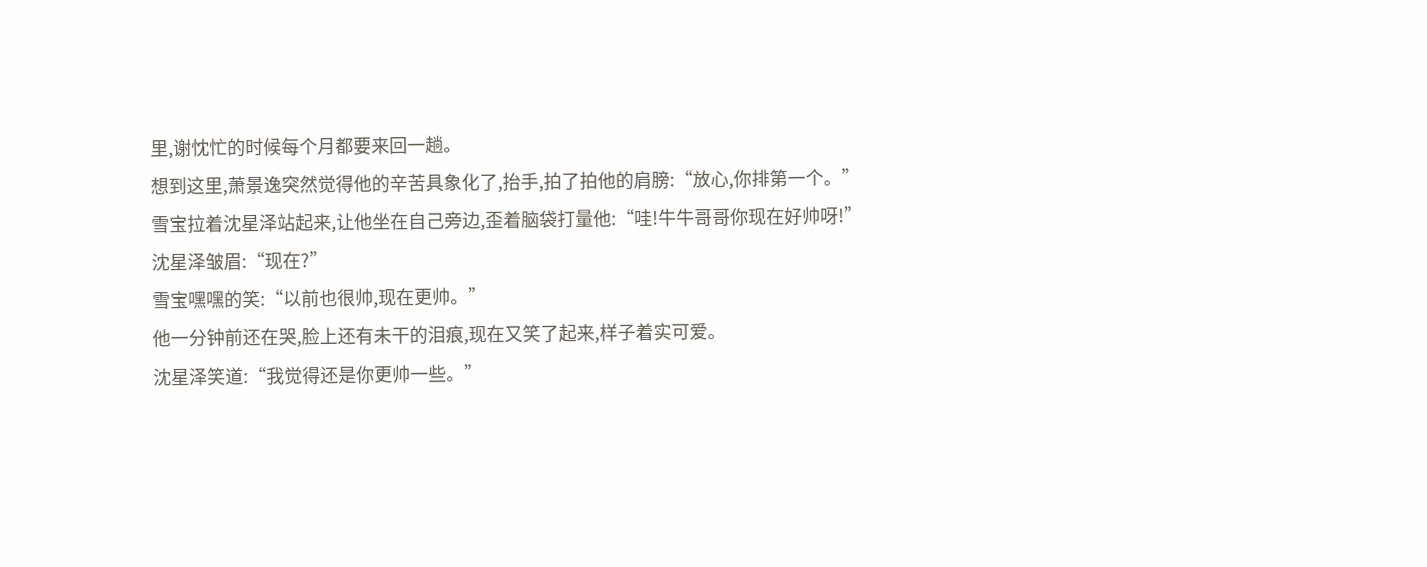里,谢忱忙的时候每个月都要来回一趟。
想到这里,萧景逸突然觉得他的辛苦具象化了,抬手,拍了拍他的肩膀:“放心,你排第一个。”
雪宝拉着沈星泽站起来,让他坐在自己旁边,歪着脑袋打量他:“哇!牛牛哥哥你现在好帅呀!”
沈星泽皱眉:“现在?”
雪宝嘿嘿的笑:“以前也很帅,现在更帅。”
他一分钟前还在哭,脸上还有未干的泪痕,现在又笑了起来,样子着实可爱。
沈星泽笑道:“我觉得还是你更帅一些。”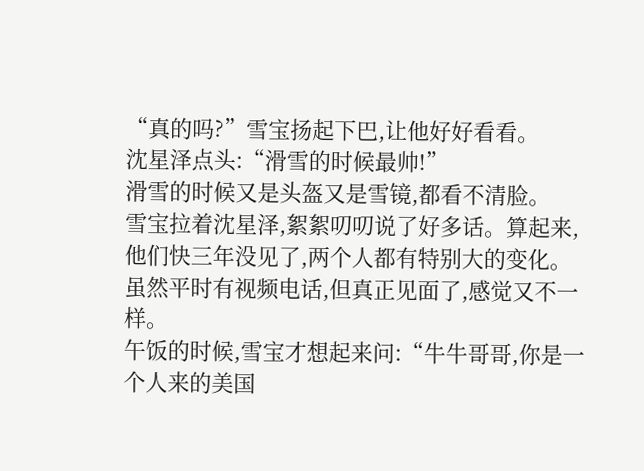“真的吗?”雪宝扬起下巴,让他好好看看。
沈星泽点头:“滑雪的时候最帅!”
滑雪的时候又是头盔又是雪镜,都看不清脸。
雪宝拉着沈星泽,絮絮叨叨说了好多话。算起来,他们快三年没见了,两个人都有特别大的变化。
虽然平时有视频电话,但真正见面了,感觉又不一样。
午饭的时候,雪宝才想起来问:“牛牛哥哥,你是一个人来的美国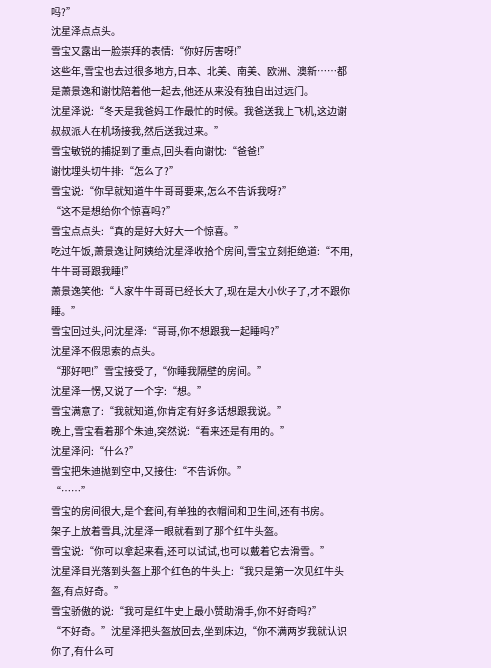吗?”
沈星泽点点头。
雪宝又露出一脸崇拜的表情:“你好厉害呀!”
这些年,雪宝也去过很多地方,日本、北美、南美、欧洲、澳新……都是萧景逸和谢忱陪着他一起去,他还从来没有独自出过远门。
沈星泽说:“冬天是我爸妈工作最忙的时候。我爸送我上飞机,这边谢叔叔派人在机场接我,然后送我过来。”
雪宝敏锐的捕捉到了重点,回头看向谢忱:“爸爸!”
谢忱埋头切牛排:“怎么了?”
雪宝说:“你早就知道牛牛哥哥要来,怎么不告诉我呀?”
“这不是想给你个惊喜吗?”
雪宝点点头:“真的是好大好大一个惊喜。”
吃过午饭,萧景逸让阿姨给沈星泽收拾个房间,雪宝立刻拒绝道:“不用,牛牛哥哥跟我睡!”
萧景逸笑他:“人家牛牛哥哥已经长大了,现在是大小伙子了,才不跟你睡。”
雪宝回过头,问沈星泽:“哥哥,你不想跟我一起睡吗?”
沈星泽不假思索的点头。
“那好吧!”雪宝接受了,“你睡我隔壁的房间。”
沈星泽一愣,又说了一个字:“想。”
雪宝满意了:“我就知道,你肯定有好多话想跟我说。”
晚上,雪宝看着那个朱迪,突然说:“看来还是有用的。”
沈星泽问:“什么?”
雪宝把朱迪抛到空中,又接住:“不告诉你。”
“……”
雪宝的房间很大,是个套间,有单独的衣帽间和卫生间,还有书房。
架子上放着雪具,沈星泽一眼就看到了那个红牛头盔。
雪宝说:“你可以拿起来看,还可以试试,也可以戴着它去滑雪。”
沈星泽目光落到头盔上那个红色的牛头上:“我只是第一次见红牛头盔,有点好奇。”
雪宝骄傲的说:“我可是红牛史上最小赞助滑手,你不好奇吗?”
“不好奇。”沈星泽把头盔放回去,坐到床边,“你不满两岁我就认识你了,有什么可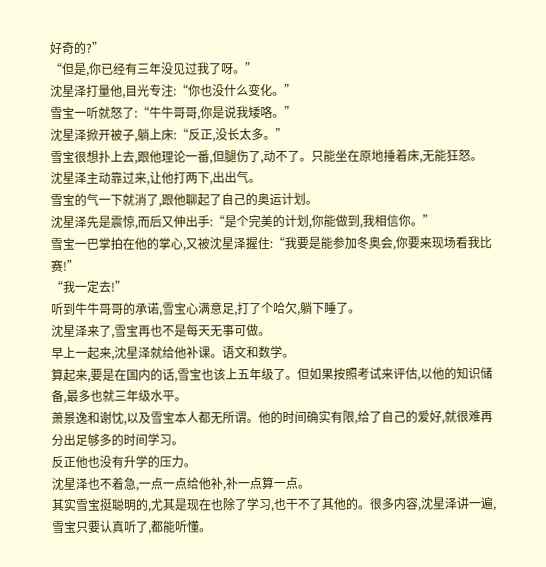好奇的?”
“但是,你已经有三年没见过我了呀。”
沈星泽打量他,目光专注:“你也没什么变化。”
雪宝一听就怒了:“牛牛哥哥,你是说我矮咯。”
沈星泽掀开被子,躺上床:“反正,没长太多。”
雪宝很想扑上去,跟他理论一番,但腿伤了,动不了。只能坐在原地捶着床,无能狂怒。
沈星泽主动靠过来,让他打两下,出出气。
雪宝的气一下就消了,跟他聊起了自己的奥运计划。
沈星泽先是震惊,而后又伸出手:“是个完美的计划,你能做到,我相信你。”
雪宝一巴掌拍在他的掌心,又被沈星泽握住:“我要是能参加冬奥会,你要来现场看我比赛!”
“我一定去!”
听到牛牛哥哥的承诺,雪宝心满意足,打了个哈欠,躺下睡了。
沈星泽来了,雪宝再也不是每天无事可做。
早上一起来,沈星泽就给他补课。语文和数学。
算起来,要是在国内的话,雪宝也该上五年级了。但如果按照考试来评估,以他的知识储备,最多也就三年级水平。
萧景逸和谢忱,以及雪宝本人都无所谓。他的时间确实有限,给了自己的爱好,就很难再分出足够多的时间学习。
反正他也没有升学的压力。
沈星泽也不着急,一点一点给他补,补一点算一点。
其实雪宝挺聪明的,尤其是现在也除了学习,也干不了其他的。很多内容,沈星泽讲一遍,雪宝只要认真听了,都能听懂。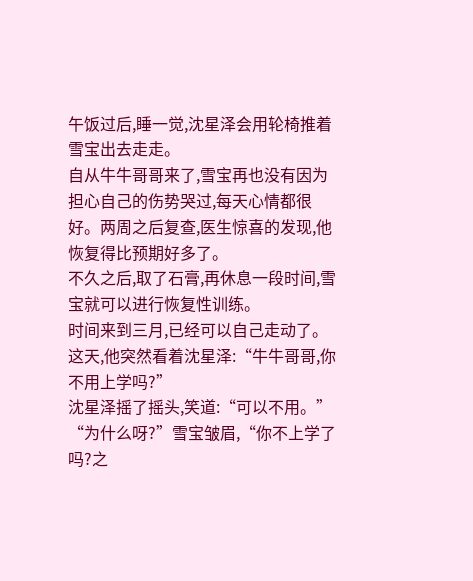午饭过后,睡一觉,沈星泽会用轮椅推着雪宝出去走走。
自从牛牛哥哥来了,雪宝再也没有因为担心自己的伤势哭过,每天心情都很好。两周之后复查,医生惊喜的发现,他恢复得比预期好多了。
不久之后,取了石膏,再休息一段时间,雪宝就可以进行恢复性训练。
时间来到三月,已经可以自己走动了。
这天,他突然看着沈星泽:“牛牛哥哥,你不用上学吗?”
沈星泽摇了摇头,笑道:“可以不用。”
“为什么呀?”雪宝皱眉,“你不上学了吗?之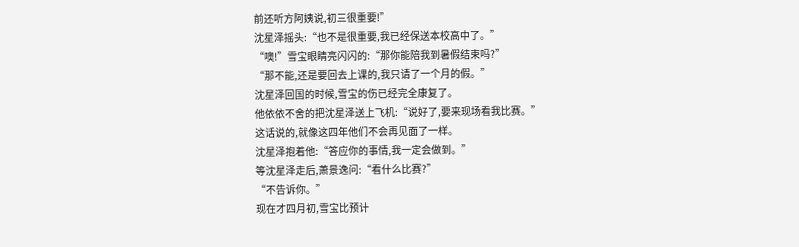前还听方阿姨说,初三很重要!”
沈星泽摇头:“也不是很重要,我已经保送本校高中了。”
“噢!”雪宝眼睛亮闪闪的:“那你能陪我到暑假结束吗?”
“那不能,还是要回去上课的,我只请了一个月的假。”
沈星泽回国的时候,雪宝的伤已经完全康复了。
他依依不舍的把沈星泽送上飞机:“说好了,要来现场看我比赛。”
这话说的,就像这四年他们不会再见面了一样。
沈星泽抱着他:“答应你的事情,我一定会做到。”
等沈星泽走后,萧景逸问:“看什么比赛?”
“不告诉你。”
现在才四月初,雪宝比预计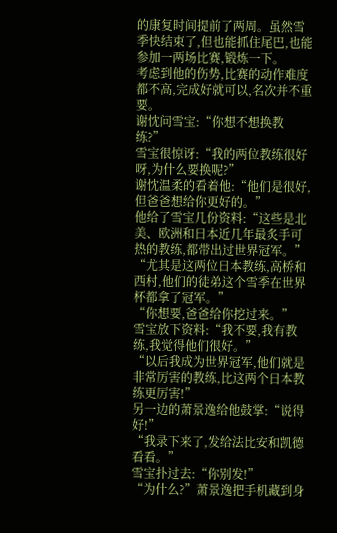的康复时间提前了两周。虽然雪季快结束了,但也能抓住尾巴,也能参加一两场比赛,锻炼一下。
考虑到他的伤势,比赛的动作难度都不高,完成好就可以,名次并不重要。
谢忱问雪宝:“你想不想换教练?”
雪宝很惊讶:“我的两位教练很好呀,为什么要换呢?”
谢忱温柔的看着他:“他们是很好,但爸爸想给你更好的。”
他给了雪宝几份资料:“这些是北美、欧洲和日本近几年最炙手可热的教练,都带出过世界冠军。”
“尤其是这两位日本教练,高桥和西村,他们的徒弟这个雪季在世界杯都拿了冠军。”
“你想要,爸爸给你挖过来。”
雪宝放下资料:“我不要,我有教练,我觉得他们很好。”
“以后我成为世界冠军,他们就是非常厉害的教练,比这两个日本教练更厉害!”
另一边的萧景逸给他鼓掌:“说得好!”
“我录下来了,发给法比安和凯德看看。”
雪宝扑过去:“你别发!”
“为什么?”萧景逸把手机藏到身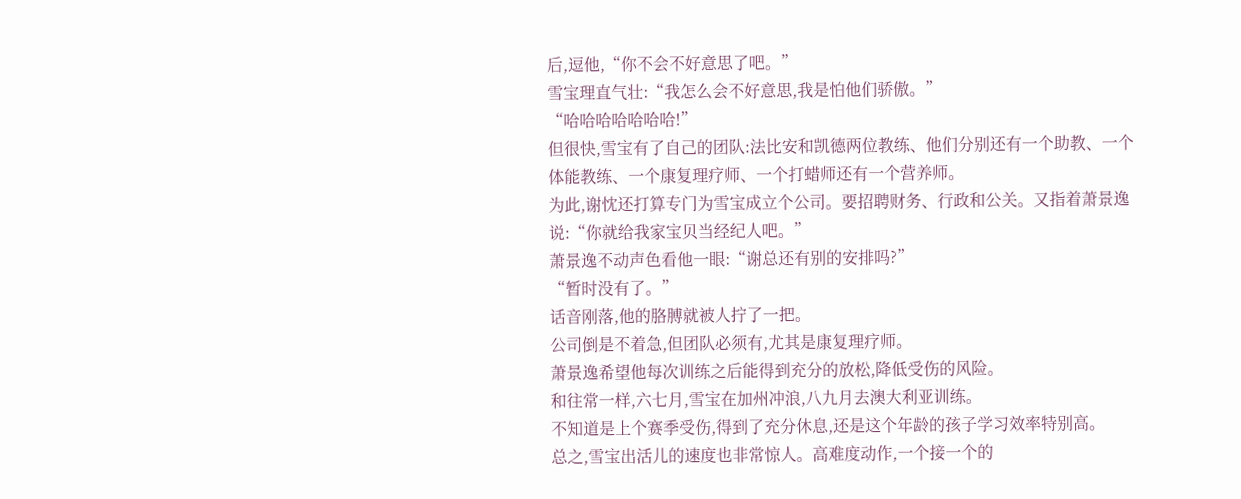后,逗他,“你不会不好意思了吧。”
雪宝理直气壮:“我怎么会不好意思,我是怕他们骄傲。”
“哈哈哈哈哈哈哈!”
但很快,雪宝有了自己的团队:法比安和凯德两位教练、他们分别还有一个助教、一个体能教练、一个康复理疗师、一个打蜡师还有一个营养师。
为此,谢忱还打算专门为雪宝成立个公司。要招聘财务、行政和公关。又指着萧景逸说:“你就给我家宝贝当经纪人吧。”
萧景逸不动声色看他一眼:“谢总还有别的安排吗?”
“暂时没有了。”
话音刚落,他的胳膊就被人拧了一把。
公司倒是不着急,但团队必须有,尤其是康复理疗师。
萧景逸希望他每次训练之后能得到充分的放松,降低受伤的风险。
和往常一样,六七月,雪宝在加州冲浪,八九月去澳大利亚训练。
不知道是上个赛季受伤,得到了充分休息,还是这个年龄的孩子学习效率特别高。
总之,雪宝出活儿的速度也非常惊人。高难度动作,一个接一个的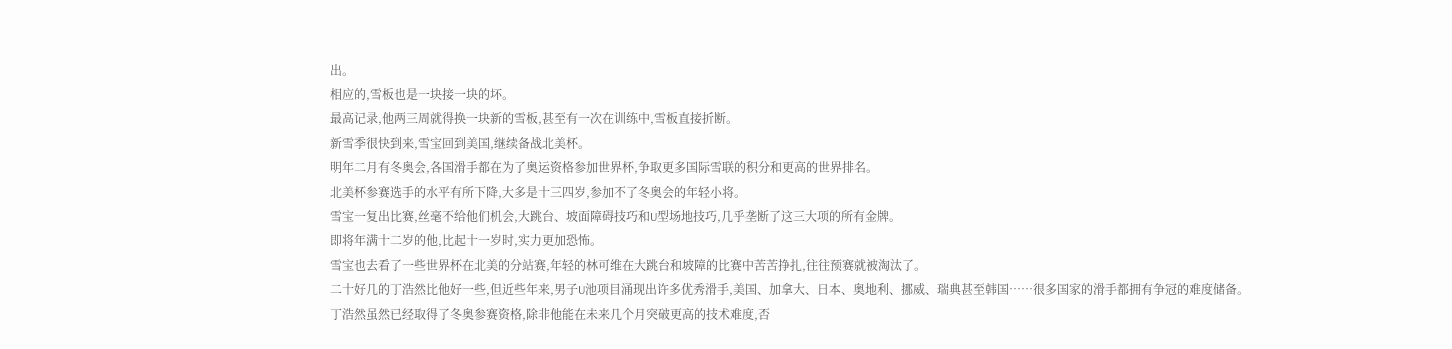出。
相应的,雪板也是一块接一块的坏。
最高记录,他两三周就得换一块新的雪板,甚至有一次在训练中,雪板直接折断。
新雪季很快到来,雪宝回到美国,继续备战北美杯。
明年二月有冬奥会,各国滑手都在为了奥运资格参加世界杯,争取更多国际雪联的积分和更高的世界排名。
北美杯参赛选手的水平有所下降,大多是十三四岁,参加不了冬奥会的年轻小将。
雪宝一复出比赛,丝毫不给他们机会,大跳台、坡面障碍技巧和U型场地技巧,几乎垄断了这三大项的所有金牌。
即将年满十二岁的他,比起十一岁时,实力更加恐怖。
雪宝也去看了一些世界杯在北美的分站赛,年轻的林可维在大跳台和坡障的比赛中苦苦挣扎,往往预赛就被淘汰了。
二十好几的丁浩然比他好一些,但近些年来,男子U池项目涌现出许多优秀滑手,美国、加拿大、日本、奥地利、挪威、瑞典甚至韩国……很多国家的滑手都拥有争冠的难度储备。
丁浩然虽然已经取得了冬奥参赛资格,除非他能在未来几个月突破更高的技术难度,否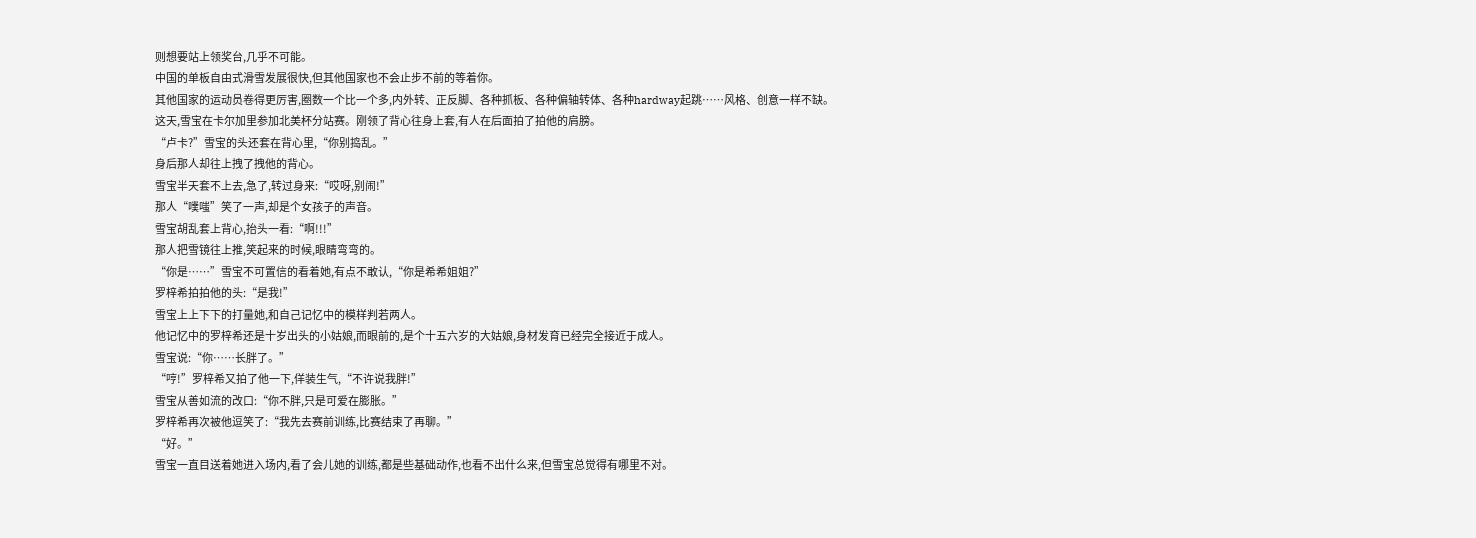则想要站上领奖台,几乎不可能。
中国的单板自由式滑雪发展很快,但其他国家也不会止步不前的等着你。
其他国家的运动员卷得更厉害,圈数一个比一个多,内外转、正反脚、各种抓板、各种偏轴转体、各种hardway起跳……风格、创意一样不缺。
这天,雪宝在卡尔加里参加北美杯分站赛。刚领了背心往身上套,有人在后面拍了拍他的肩膀。
“卢卡?”雪宝的头还套在背心里,“你别捣乱。”
身后那人却往上拽了拽他的背心。
雪宝半天套不上去,急了,转过身来:“哎呀,别闹!”
那人“噗嗤”笑了一声,却是个女孩子的声音。
雪宝胡乱套上背心,抬头一看:“啊!!!”
那人把雪镜往上推,笑起来的时候,眼睛弯弯的。
“你是……”雪宝不可置信的看着她,有点不敢认,“你是希希姐姐?”
罗梓希拍拍他的头:“是我!”
雪宝上上下下的打量她,和自己记忆中的模样判若两人。
他记忆中的罗梓希还是十岁出头的小姑娘,而眼前的,是个十五六岁的大姑娘,身材发育已经完全接近于成人。
雪宝说:“你……长胖了。”
“哼!”罗梓希又拍了他一下,佯装生气,“不许说我胖!”
雪宝从善如流的改口:“你不胖,只是可爱在膨胀。”
罗梓希再次被他逗笑了:“我先去赛前训练,比赛结束了再聊。”
“好。”
雪宝一直目送着她进入场内,看了会儿她的训练,都是些基础动作,也看不出什么来,但雪宝总觉得有哪里不对。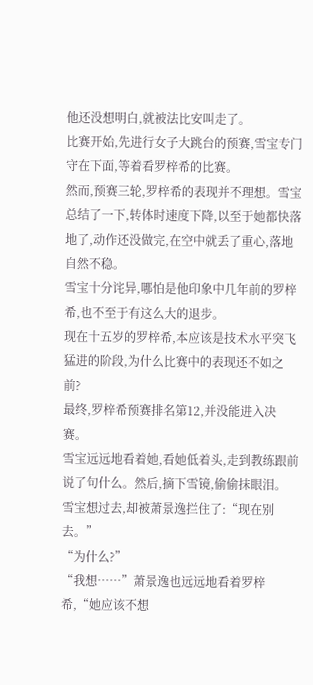他还没想明白,就被法比安叫走了。
比赛开始,先进行女子大跳台的预赛,雪宝专门守在下面,等着看罗梓希的比赛。
然而,预赛三轮,罗梓希的表现并不理想。雪宝总结了一下,转体时速度下降,以至于她都快落地了,动作还没做完,在空中就丢了重心,落地自然不稳。
雪宝十分诧异,哪怕是他印象中几年前的罗梓希,也不至于有这么大的退步。
现在十五岁的罗梓希,本应该是技术水平突飞猛进的阶段,为什么比赛中的表现还不如之前?
最终,罗梓希预赛排名第12,并没能进入决赛。
雪宝远远地看着她,看她低着头,走到教练跟前说了句什么。然后,摘下雪镜,偷偷抹眼泪。
雪宝想过去,却被萧景逸拦住了:“现在别去。”
“为什么?”
“我想……”萧景逸也远远地看着罗梓希,“她应该不想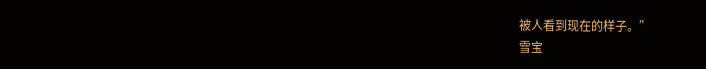被人看到现在的样子。”
雪宝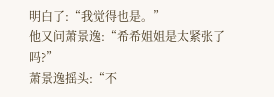明白了:“我觉得也是。”
他又问萧景逸:“希希姐姐是太紧张了吗?”
萧景逸摇头:“不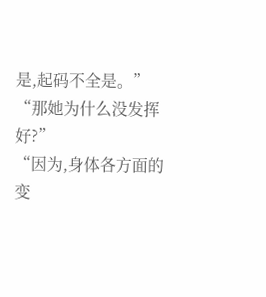是,起码不全是。”
“那她为什么没发挥好?”
“因为,身体各方面的变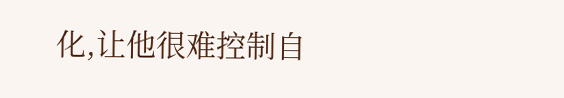化,让他很难控制自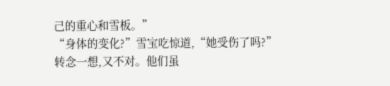己的重心和雪板。”
“身体的变化?”雪宝吃惊道,“她受伤了吗?”
转念一想,又不对。他们虽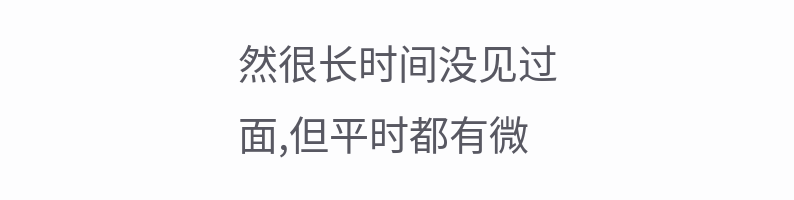然很长时间没见过面,但平时都有微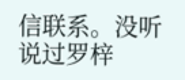信联系。没听说过罗梓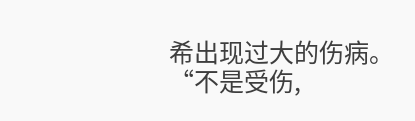希出现过大的伤病。
“不是受伤,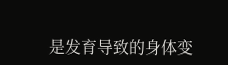是发育导致的身体变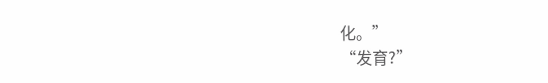化。”
“发育?”